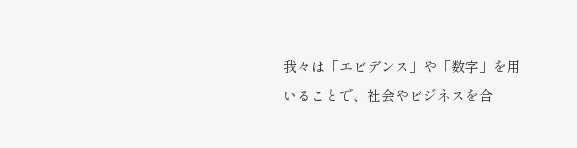我々は「エビデンス」や「数字」を用いることで、社会やビジネスを合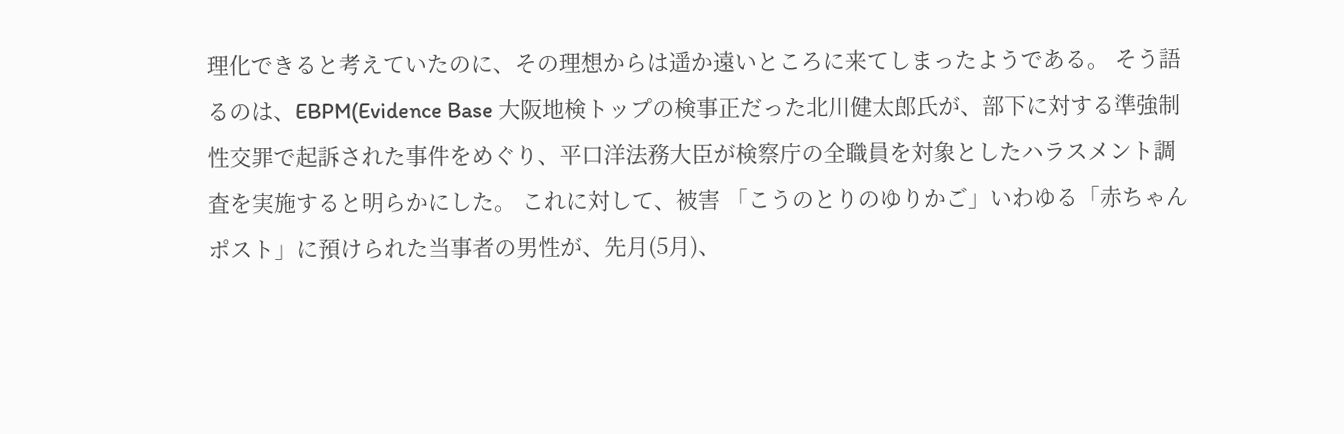理化できると考えていたのに、その理想からは遥か遠いところに来てしまったようである。 そう語るのは、EBPM(Evidence Base 大阪地検トップの検事正だった北川健太郎氏が、部下に対する準強制性交罪で起訴された事件をめぐり、平口洋法務大臣が検察庁の全職員を対象としたハラスメント調査を実施すると明らかにした。 これに対して、被害 「こうのとりのゆりかご」いわゆる「赤ちゃんポスト」に預けられた当事者の男性が、先月(5月)、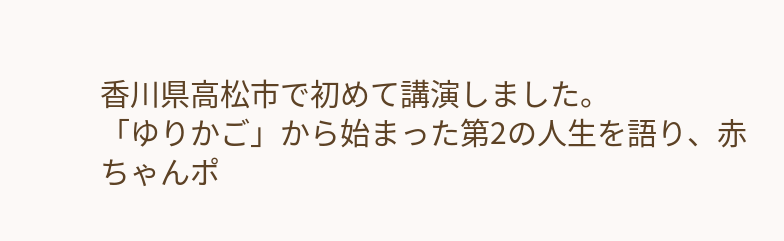香川県高松市で初めて講演しました。
「ゆりかご」から始まった第2の人生を語り、赤ちゃんポ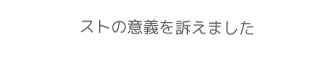ストの意義を訴えました